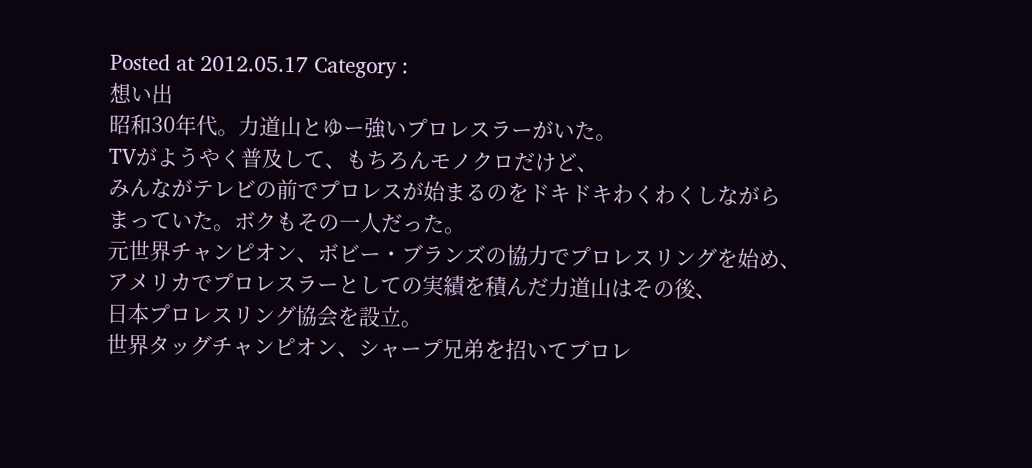Posted at 2012.05.17 Category :
想い出
昭和30年代。力道山とゆー強いプロレスラーがいた。
TVがようやく普及して、もちろんモノクロだけど、
みんながテレビの前でプロレスが始まるのをドキドキわくわくしながら
まっていた。ボクもその一人だった。
元世界チャンピオン、ボビー・ブランズの協力でプロレスリングを始め、
アメリカでプロレスラーとしての実績を積んだ力道山はその後、
日本プロレスリング協会を設立。
世界タッグチャンピオン、シャープ兄弟を招いてプロレ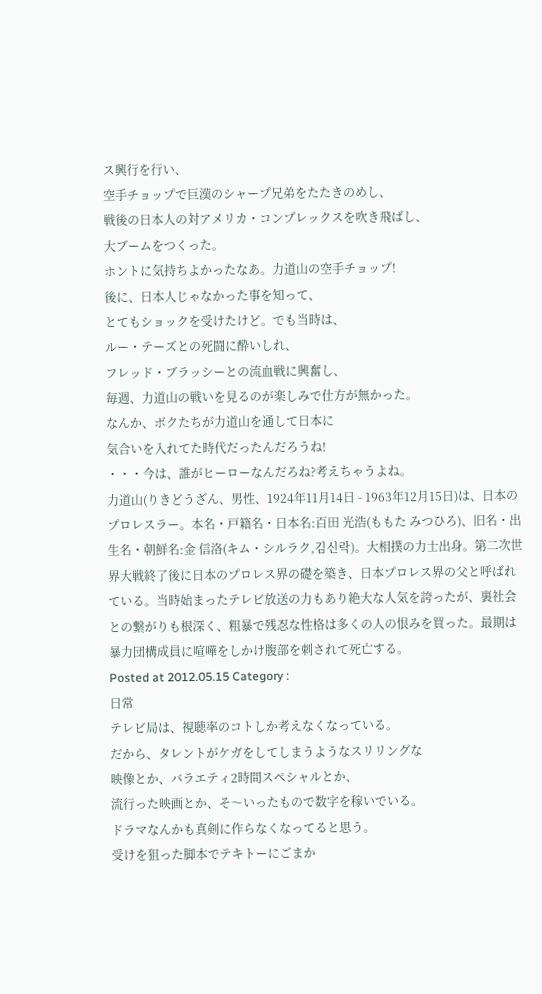ス興行を行い、
空手チョップで巨漢のシャープ兄弟をたたきのめし、
戦後の日本人の対アメリカ・コンプレックスを吹き飛ばし、
大ブームをつくった。
ホントに気持ちよかったなあ。力道山の空手チョップ!
後に、日本人じゃなかった事を知って、
とてもショックを受けたけど。でも当時は、
ルー・テーズとの死闘に酔いしれ、
フレッド・ブラッシーとの流血戦に興奮し、
毎週、力道山の戦いを見るのが楽しみで仕方が無かった。
なんか、ボクたちが力道山を通して日本に
気合いを入れてた時代だったんだろうね!
・・・今は、誰がヒーローなんだろね?考えちゃうよね。
力道山(りきどうざん、男性、1924年11月14日 - 1963年12月15日)は、日本のプロレスラー。本名・戸籍名・日本名:百田 光浩(ももた みつひろ)、旧名・出生名・朝鮮名:金 信洛(キム・シルラク,김신락)。大相撲の力士出身。第二次世界大戦終了後に日本のプロレス界の礎を築き、日本プロレス界の父と呼ばれている。当時始まったテレビ放送の力もあり絶大な人気を誇ったが、裏社会との繋がりも根深く、粗暴で残忍な性格は多くの人の恨みを買った。最期は暴力団構成員に喧嘩をしかけ腹部を刺されて死亡する。
Posted at 2012.05.15 Category :
日常
テレビ局は、視聴率のコトしか考えなくなっている。
だから、タレントがケガをしてしまうようなスリリングな
映像とか、バラエティ2時間スペシャルとか、
流行った映画とか、そ〜いったもので数字を稼いでいる。
ドラマなんかも真剣に作らなくなってると思う。
受けを狙った脚本でテキトーにごまか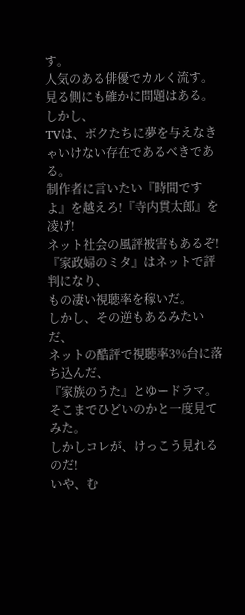す。
人気のある俳優でカルく流す。
見る側にも確かに問題はある。しかし、
TVは、ボクたちに夢を与えなきゃいけない存在であるべきである。
制作者に言いたい『時間ですよ』を越えろ!『寺内貫太郎』を凌げ!
ネット社会の風評被害もあるぞ!
『家政婦のミタ』はネットで評判になり、
もの凄い視聴率を稼いだ。
しかし、その逆もあるみたいだ、
ネットの酷評で視聴率3%台に落ち込んだ、
『家族のうた』とゆードラマ。
そこまでひどいのかと一度見てみた。
しかしコレが、けっこう見れるのだ!
いや、む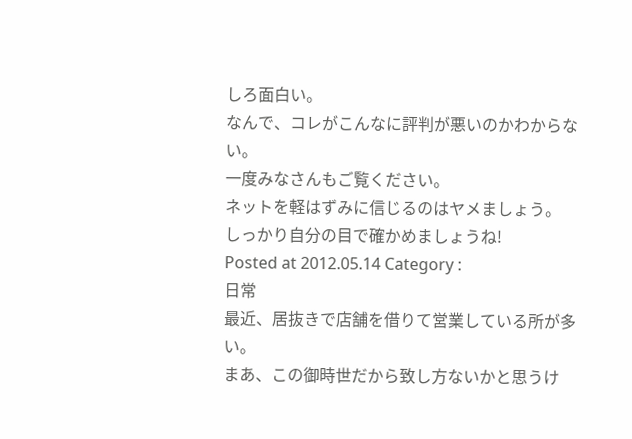しろ面白い。
なんで、コレがこんなに評判が悪いのかわからない。
一度みなさんもご覧ください。
ネットを軽はずみに信じるのはヤメましょう。
しっかり自分の目で確かめましょうね!
Posted at 2012.05.14 Category :
日常
最近、居抜きで店舗を借りて営業している所が多い。
まあ、この御時世だから致し方ないかと思うけ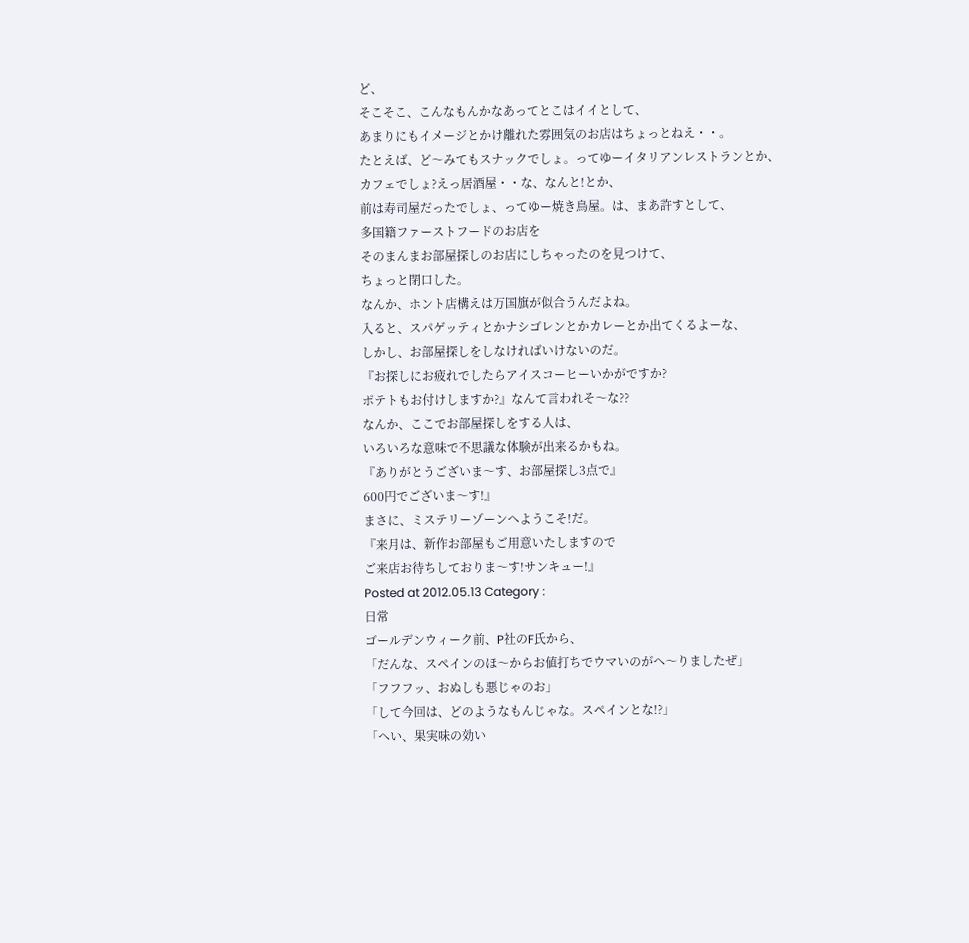ど、
そこそこ、こんなもんかなあってとこはイイとして、
あまりにもイメージとかけ離れた雰囲気のお店はちょっとねえ・・。
たとえば、ど〜みてもスナックでしょ。ってゆーイタリアンレストランとか、
カフェでしょ?えっ居酒屋・・な、なんと!とか、
前は寿司屋だったでしょ、ってゆー焼き鳥屋。は、まあ許すとして、
多国籍ファーストフードのお店を
そのまんまお部屋探しのお店にしちゃったのを見つけて、
ちょっと閉口した。
なんか、ホント店構えは万国旗が似合うんだよね。
入ると、スパゲッティとかナシゴレンとかカレーとか出てくるよーな、
しかし、お部屋探しをしなければいけないのだ。
『お探しにお疲れでしたらアイスコーヒーいかがですか?
ポテトもお付けしますか?』なんて言われそ〜な??
なんか、ここでお部屋探しをする人は、
いろいろな意味で不思議な体験が出来るかもね。
『ありがとうございま〜す、お部屋探し3点で』
600円でございま〜す!』
まさに、ミステリーゾーンへようこそ!だ。
『来月は、新作お部屋もご用意いたしますので
ご来店お待ちしておりま〜す!サンキュー!』
Posted at 2012.05.13 Category :
日常
ゴールデンウィーク前、P社のF氏から、
「だんな、スペインのほ〜からお値打ちでウマいのがへ〜りましたぜ」
「フフフッ、おぬしも悪じゃのお」
「して今回は、どのようなもんじゃな。スペインとな!?」
「へい、果実味の効い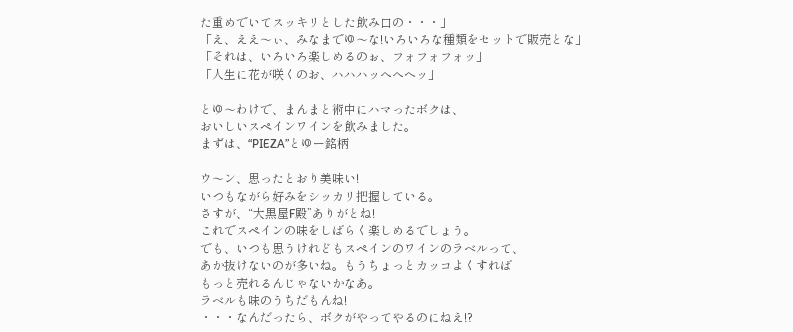た重めでいてスッキリとした飲み口の・・・」
「え、ええ〜ぃ、みなまでゆ〜な!いろいろな種類をセットで販売とな」
「それは、いろいろ楽しめるのぉ、フォフォフォッ」
「人生に花が咲くのお、ハハハッへへヘッ」

とゆ〜わけで、まんまと術中にハマったボクは、
おいしいスペインワインを飲みました。
まずは、“PIEZA”とゆー銘柄

ウ〜ン、思ったとおり美味い!
いつもながら好みをシッカリ把握している。
さすが、“大黒屋F殿”ありがとね!
これでスペインの味をしばらく楽しめるでしょう。
でも、いつも思うけれどもスペインのワインのラベルって、
あか抜けないのが多いね。もうちょっとカッコよくすれば
もっと売れるんじゃないかなあ。
ラベルも味のうちだもんね!
・・・なんだったら、ボクがやってやるのにねえ!?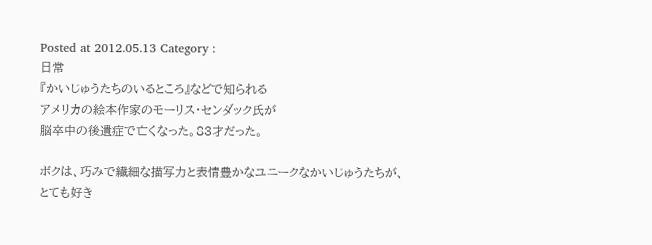Posted at 2012.05.13 Category :
日常
『かいじゅうたちのいるところ』などで知られる
アメリカの絵本作家のモーリス・センダック氏が
脳卒中の後遺症で亡くなった。83才だった。

ボクは、巧みで繊細な描写力と表情豊かなユニークなかいじゅうたちが、
とても好き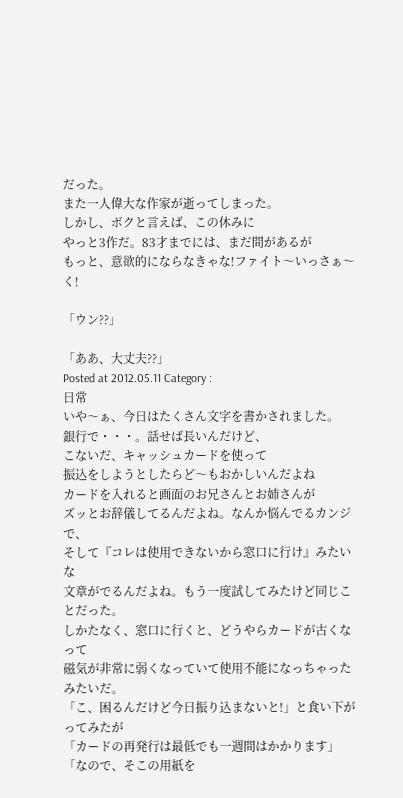だった。
また一人偉大な作家が逝ってしまった。
しかし、ボクと言えば、この休みに
やっと3作だ。83才までには、まだ間があるが
もっと、意欲的にならなきゃな!ファイト〜いっさぁ〜く!

「ウン??」

「ああ、大丈夫??」
Posted at 2012.05.11 Category :
日常
いや〜ぁ、今日はたくさん文字を書かされました。
銀行で・・・。話せば長いんだけど、
こないだ、キャッシュカードを使って
振込をしようとしたらど〜もおかしいんだよね
カードを入れると画面のお兄さんとお姉さんが
ズッとお辞儀してるんだよね。なんか悩んでるカンジで、
そして『コレは使用できないから窓口に行け』みたいな
文章がでるんだよね。もう一度試してみたけど同じことだった。
しかたなく、窓口に行くと、どうやらカードが古くなって
磁気が非常に弱くなっていて使用不能になっちゃったみたいだ。
「こ、困るんだけど今日振り込まないと!」と食い下がってみたが
「カードの再発行は最低でも一週間はかかります」
「なので、そこの用紙を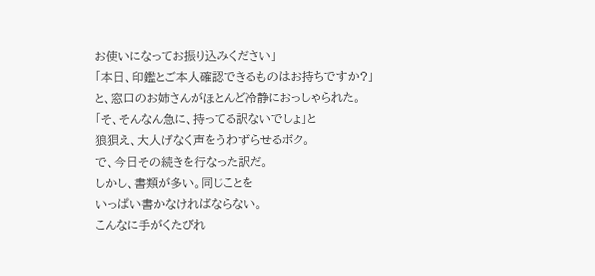お使いになってお振り込みください」
「本日、印鑑とご本人確認できるものはお持ちですか?」
と、窓口のお姉さんがほとんど冷静におっしゃられた。
「そ、そんなん急に、持ってる訳ないでしょ」と
狼狽え、大人げなく声をうわずらせるボク。
で、今日その続きを行なった訳だ。
しかし、書類が多い。同じことを
いっぱい書かなければならない。
こんなに手がくたびれ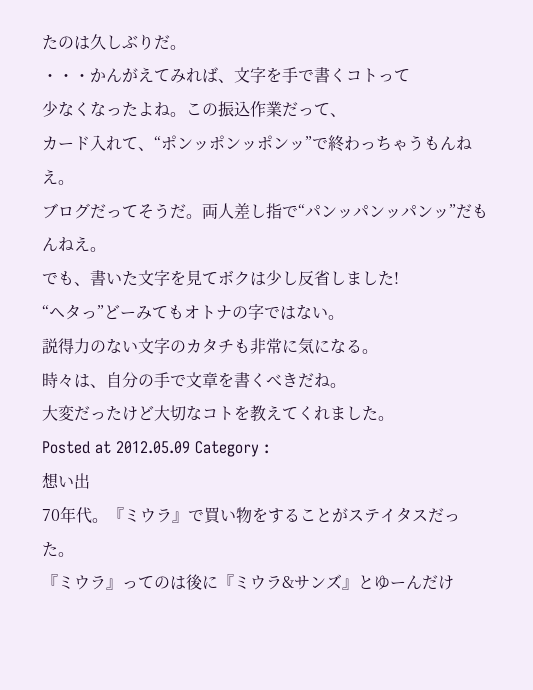たのは久しぶりだ。
・・・かんがえてみれば、文字を手で書くコトって
少なくなったよね。この振込作業だって、
カード入れて、“ポンッポンッポンッ”で終わっちゃうもんねえ。
ブログだってそうだ。両人差し指で“パンッパンッパンッ”だもんねえ。
でも、書いた文字を見てボクは少し反省しました!
“ヘタっ”どーみてもオトナの字ではない。
説得力のない文字のカタチも非常に気になる。
時々は、自分の手で文章を書くべきだね。
大変だったけど大切なコトを教えてくれました。
Posted at 2012.05.09 Category :
想い出
70年代。『ミウラ』で買い物をすることがステイタスだった。
『ミウラ』ってのは後に『ミウラ&サンズ』とゆーんだけ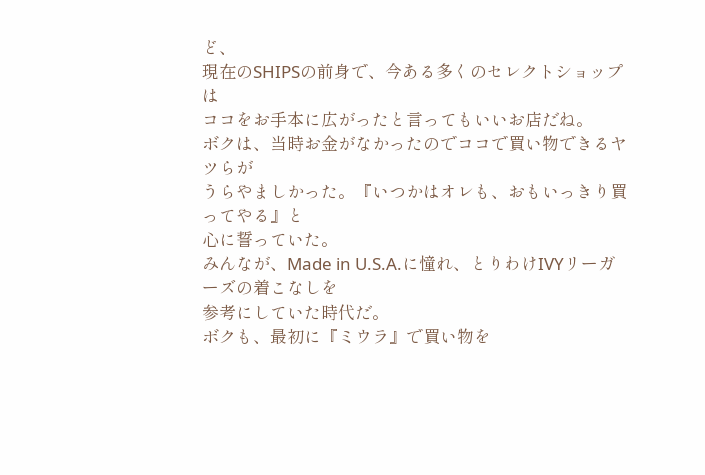ど、
現在のSHIPSの前身で、今ある多くのセレクトショップは
ココをお手本に広がったと言ってもいいお店だね。
ボクは、当時お金がなかったのでココで買い物できるヤツらが
うらやましかった。『いつかはオレも、おもいっきり買ってやる』と
心に誓っていた。
みんなが、Made in U.S.A.に憧れ、とりわけIVYリーガーズの着こなしを
参考にしていた時代だ。
ボクも、最初に『ミウラ』で買い物を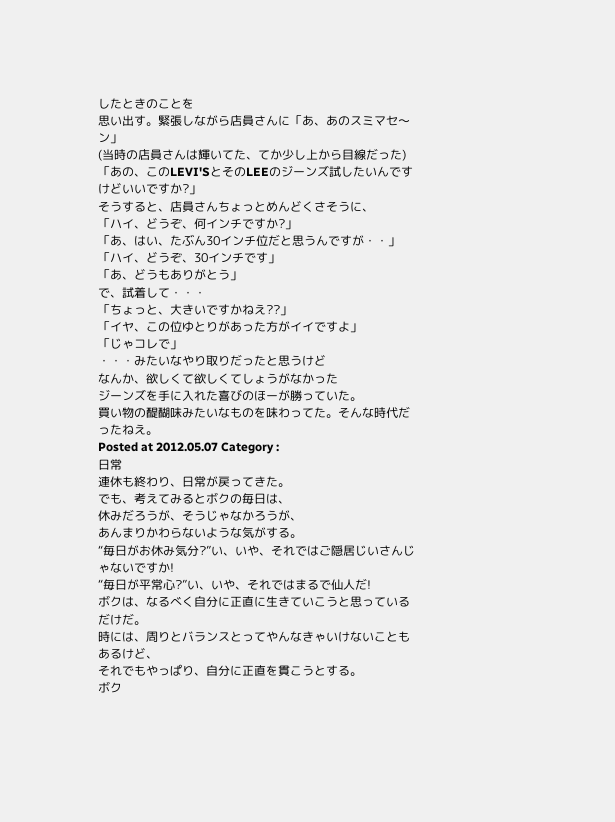したときのことを
思い出す。緊張しながら店員さんに「あ、あのスミマセ〜ン」
(当時の店員さんは輝いてた、てか少し上から目線だった)
「あの、このLEVI'SとそのLEEのジーンズ試したいんですけどいいですか?」
そうすると、店員さんちょっとめんどくさそうに、
「ハイ、どうぞ、何インチですか?」
「あ、はい、たぶん30インチ位だと思うんですが・・」
「ハイ、どうぞ、30インチです」
「あ、どうもありがとう」
で、試着して・・・
「ちょっと、大きいですかねえ??」
「イヤ、この位ゆとりがあった方がイイですよ」
「じゃコレで」
・・・みたいなやり取りだったと思うけど
なんか、欲しくて欲しくてしょうがなかった
ジーンズを手に入れた喜びのほーが勝っていた。
買い物の醍醐味みたいなものを味わってた。そんな時代だったねえ。
Posted at 2012.05.07 Category :
日常
連休も終わり、日常が戻ってきた。
でも、考えてみるとボクの毎日は、
休みだろうが、そうじゃなかろうが、
あんまりかわらないような気がする。
“毎日がお休み気分?”い、いや、それではご隠居じいさんじゃないですか!
“毎日が平常心?”い、いや、それではまるで仙人だ!
ボクは、なるべく自分に正直に生きていこうと思っているだけだ。
時には、周りとバランスとってやんなきゃいけないこともあるけど、
それでもやっぱり、自分に正直を貫こうとする。
ボク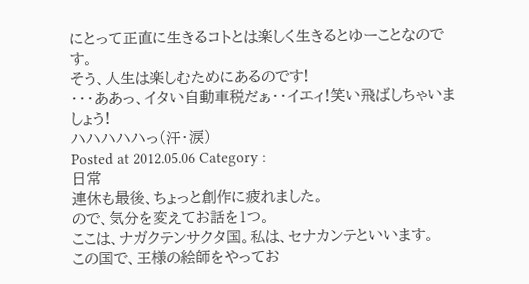にとって正直に生きるコトとは楽しく生きるとゆーことなのです。
そう、人生は楽しむためにあるのです!
・・・ああっ、イタい自動車税だぁ・・イエィ!笑い飛ばしちゃいましょう!
ハハハハハっ(汗・涙)
Posted at 2012.05.06 Category :
日常
連休も最後、ちょっと創作に疲れました。
ので、気分を変えてお話を1つ。
ここは、ナガクテンサクタ国。私は、セナカンテといいます。
この国で、王様の絵師をやってお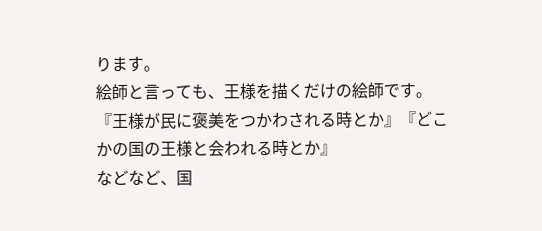ります。
絵師と言っても、王様を描くだけの絵師です。
『王様が民に褒美をつかわされる時とか』『どこかの国の王様と会われる時とか』
などなど、国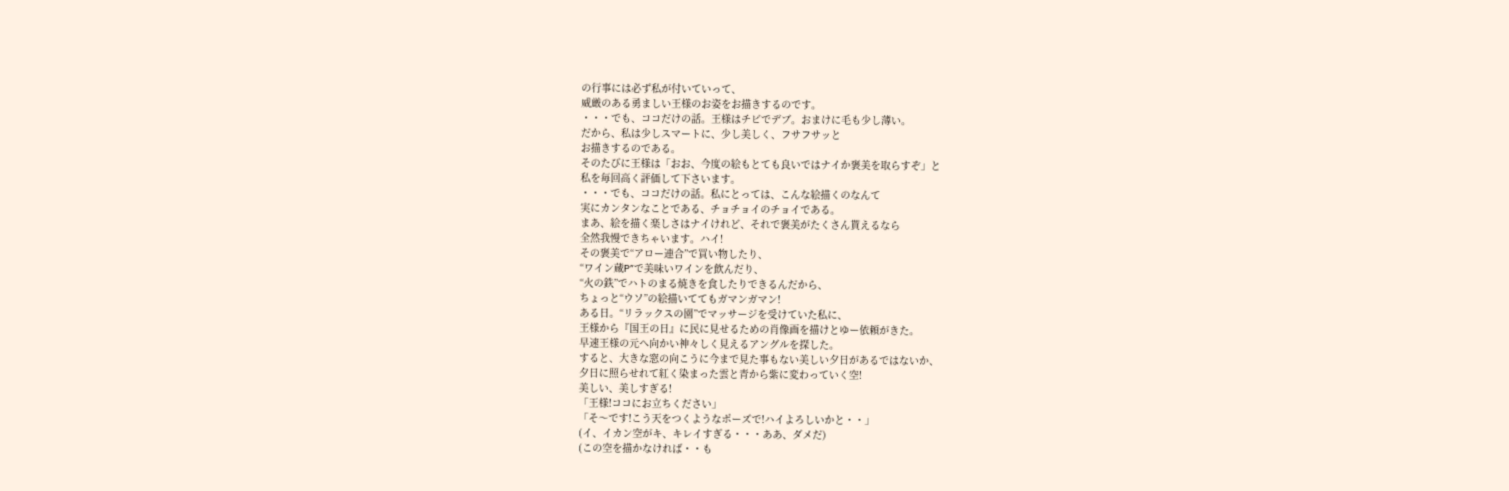の行事には必ず私が付いていって、
威厳のある勇ましい王様のお姿をお描きするのです。
・・・でも、ココだけの話。王様はチビでデブ。おまけに毛も少し薄い。
だから、私は少しスマートに、少し美しく、フサフサッと
お描きするのである。
そのたびに王様は「おお、今度の絵もとても良いではナイか褒美を取らすぞ」と
私を毎回高く評価して下さいます。
・・・でも、ココだけの話。私にとっては、こんな絵描くのなんて
実にカンタンなことである、チョチョイのチョイである。
まあ、絵を描く楽しさはナイけれど、それで褒美がたくさん貰えるなら
全然我慢できちゃいます。ハイ!
その褒美で“アロー連合”で買い物したり、
“ワイン蔵P”で美味いワインを飲んだり、
“火の鉄”でハトのまる焼きを食したりできるんだから、
ちょっと“ウソ”の絵描いててもガマンガマン!
ある日。“リラックスの園”でマッサージを受けていた私に、
王様から『国王の日』に民に見せるための肖像画を描けとゆー依頼がきた。
早速王様の元へ向かい神々しく見えるアングルを探した。
すると、大きな窓の向こうに今まで見た事もない美しい夕日があるではないか、
夕日に照らせれて紅く染まった雲と青から紫に変わっていく空!
美しい、美しすぎる!
「王様!ココにお立ちください」
「そ〜です!こう天をつくようなポーズで!ハイよろしいかと・・」
(イ、イカン空がキ、キレイすぎる・・・ああ、ダメだ)
(この空を描かなければ・・も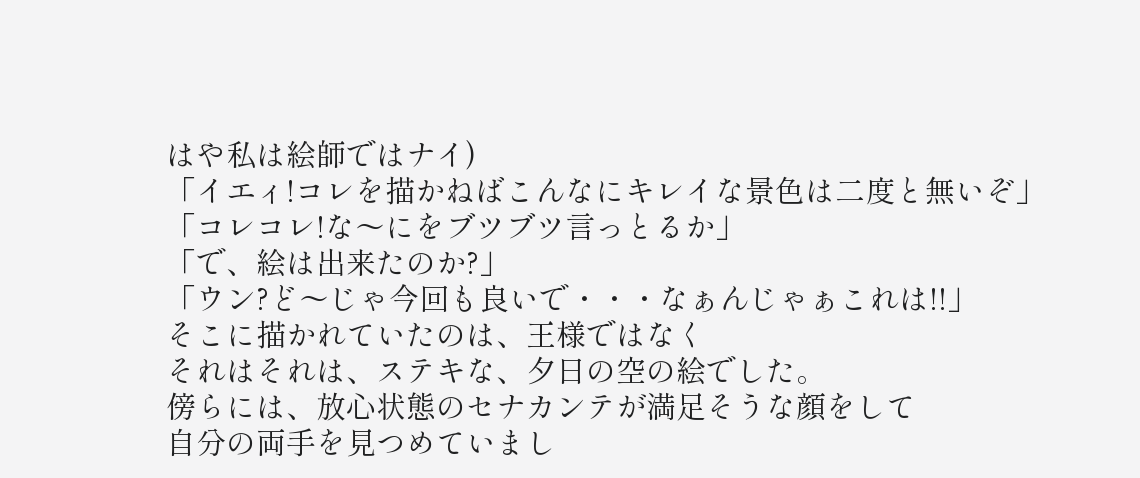はや私は絵師ではナイ)
「イエィ!コレを描かねばこんなにキレイな景色は二度と無いぞ」
「コレコレ!な〜にをブツブツ言っとるか」
「で、絵は出来たのか?」
「ウン?ど〜じゃ今回も良いで・・・なぁんじゃぁこれは!!」
そこに描かれていたのは、王様ではなく
それはそれは、ステキな、夕日の空の絵でした。
傍らには、放心状態のセナカンテが満足そうな顔をして
自分の両手を見つめていまし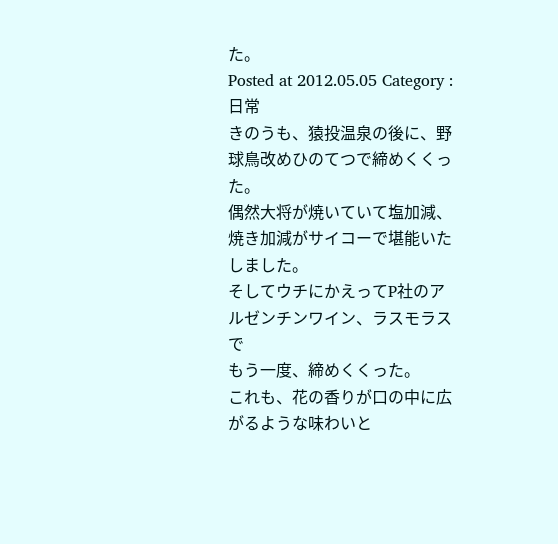た。
Posted at 2012.05.05 Category :
日常
きのうも、猿投温泉の後に、野球鳥改めひのてつで締めくくった。
偶然大将が焼いていて塩加減、焼き加減がサイコーで堪能いたしました。
そしてウチにかえってP社のアルゼンチンワイン、ラスモラスで
もう一度、締めくくった。
これも、花の香りが口の中に広がるような味わいと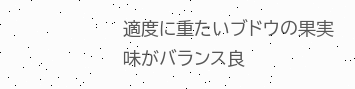適度に重たいブドウの果実味がバランス良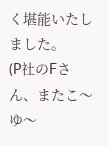く堪能いたしました。
(P社のFさん、またこ〜ゆ〜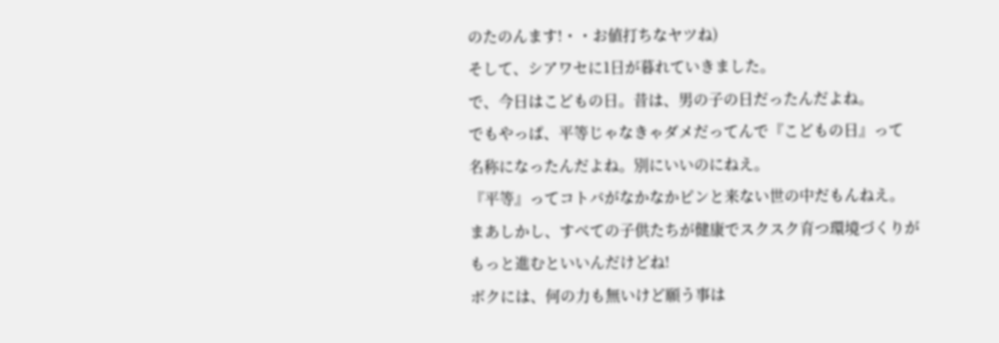のたのんます!・・お値打ちなヤツね)
そして、シアワセに1日が暮れていきました。
で、今日はこどもの日。昔は、男の子の日だったんだよね。
でもやっぱ、平等じゃなきゃダメだってんで『こどもの日』って
名称になったんだよね。別にいいのにねえ。
『平等』ってコトバがなかなかピンと来ない世の中だもんねえ。
まあしかし、すべての子供たちが健康でスクスク育つ環境づくりが
もっと進むといいんだけどね!
ボクには、何の力も無いけど願う事は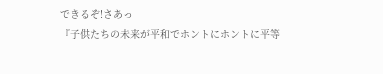できるぞ!さあっ
『子供たちの未来が平和でホントにホントに平等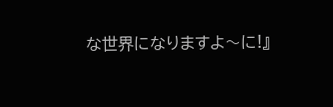な世界になりますよ〜に!』